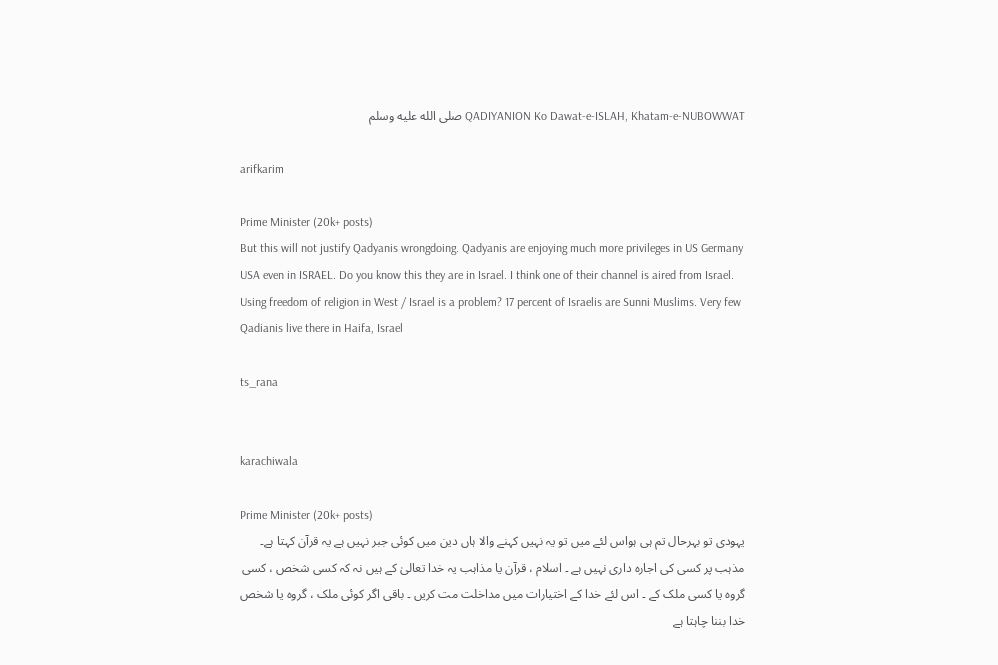QADIYANION Ko Dawat-e-ISLAH, Khatam-e-NUBOWWAT صلى الله عليه وسلم

arifkarim

Prime Minister (20k+ posts)
But this will not justify Qadyanis wrongdoing. Qadyanis are enjoying much more privileges in US Germany USA even in ISRAEL. Do you know this they are in Israel. I think one of their channel is aired from Israel.
Using freedom of religion in West / Israel is a problem? 17 percent of Israelis are Sunni Muslims. Very few Qadianis live there in Haifa, Israel

ts_rana


karachiwala

Prime Minister (20k+ posts)
یہودی تو بہرحال تم ہی ہواس لئے میں تو یہ نہیں کہنے والا ہاں دین میں کوئی جبر نہیں ہے یہ قرآن کہتا ہے۔ مذہب پر کسی کی اجارہ داری نہیں ہے ۔ اسلام ، قرآن یا مذاہب یہ خدا تعالیٰ کے ہیں نہ کہ کسی شخص ، کسی گروہ یا کسی ملک کے ۔ اس لئے خدا کے اختیارات میں مداخلت مت کریں ۔ باقی اگر کوئی ملک ، گروہ یا شخص خدا بننا چاہتا ہے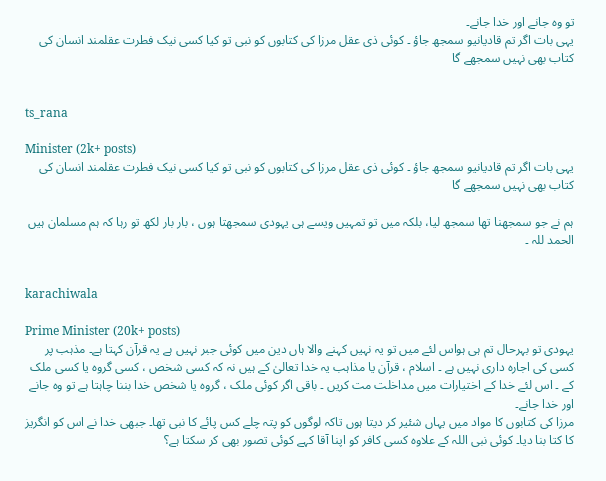تو وہ جانے اور خدا جانے۔
یہی بات اگر تم قادیانیو سمجھ جاؤ ۔ کوئی ذی عقل مرزا کی کتابوں کو نبی تو کیا کسی نیک فطرت عقلمند انسان کی کتاب بھی نہیں سمجھے گا


ts_rana

Minister (2k+ posts)
یہی بات اگر تم قادیانیو سمجھ جاؤ ۔ کوئی ذی عقل مرزا کی کتابوں کو نبی تو کیا کسی نیک فطرت عقلمند انسان کی کتاب بھی نہیں سمجھے گا

ہم نے جو سمجھنا تھا سمجھ لیا، بلکہ میں تو تمہیں ویسے ہی یہودی سمجھتا ہوں ، بار بار لکھ تو رہا کہ ہم مسلمان ہیں الحمد للہ ۔


karachiwala

Prime Minister (20k+ posts)
یہودی تو بہرحال تم ہی ہواس لئے میں تو یہ نہیں کہنے والا ہاں دین میں کوئی جبر نہیں ہے یہ قرآن کہتا ہے۔ مذہب پر کسی کی اجارہ داری نہیں ہے ۔ اسلام ، قرآن یا مذاہب یہ خدا تعالیٰ کے ہیں نہ کہ کسی شخص ، کسی گروہ یا کسی ملک کے ۔ اس لئے خدا کے اختیارات میں مداخلت مت کریں ۔ باقی اگر کوئی ملک ، گروہ یا شخص خدا بننا چاہتا ہے تو وہ جانے اور خدا جانے۔
مرزا کی کتابوں کا مواد میں یہاں شئیر کر دیتا ہوں تاکہ لوگوں کو پتہ چلے کس پائے کا نبی تھا۔ جبھی خدا نے اس کو انگریز کا کتا بنا دیا۔ کوئی نبی اللہ کے علاوہ کسی کافر کو اپنا آقا کہے کوئی تصور بھی کر سکتا ہے؟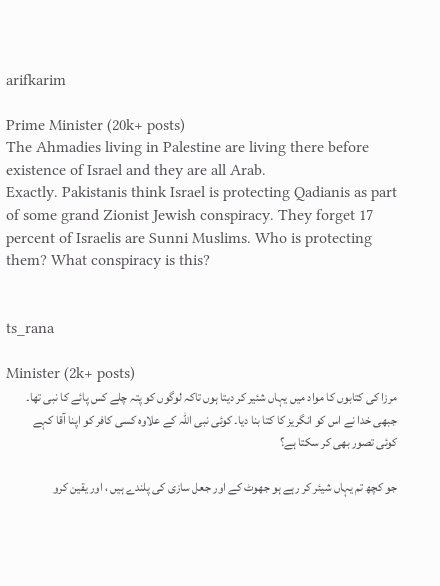arifkarim

Prime Minister (20k+ posts)
The Ahmadies living in Palestine are living there before existence of Israel and they are all Arab.
Exactly. Pakistanis think Israel is protecting Qadianis as part of some grand Zionist Jewish conspiracy. They forget 17 percent of Israelis are Sunni Muslims. Who is protecting them? What conspiracy is this?


ts_rana

Minister (2k+ posts)
مرزا کی کتابوں کا مواد میں یہاں شئیر کر دیتا ہوں تاکہ لوگوں کو پتہ چلے کس پائے کا نبی تھا۔ جبھی خدا نے اس کو انگریز کا کتا بنا دیا۔ کوئی نبی اللہ کے علاوہ کسی کافر کو اپنا آقا کہے کوئی تصور بھی کر سکتا ہے؟

جو کچھ تم یہاں شیئر کر رہے ہو جھوٹ کے اور جعل سازی کی پلندے ہیں ، اور یقین کرو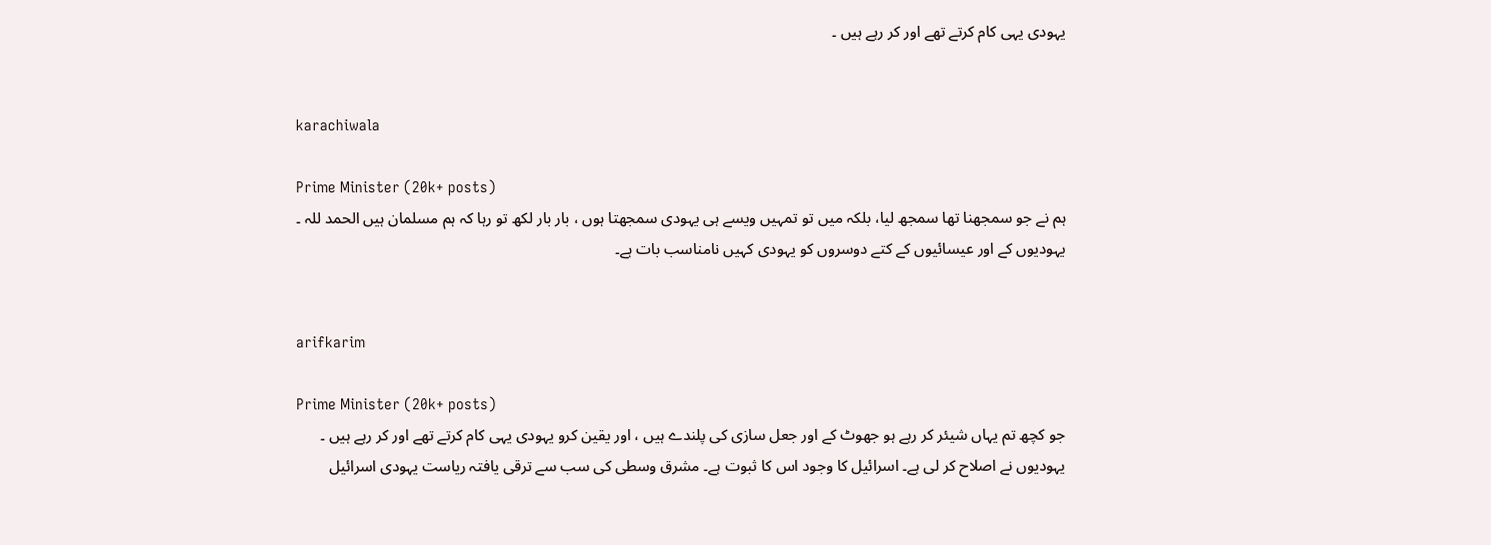یہودی یہی کام کرتے تھے اور کر رہے ہیں ۔


karachiwala

Prime Minister (20k+ posts)
ہم نے جو سمجھنا تھا سمجھ لیا، بلکہ میں تو تمہیں ویسے ہی یہودی سمجھتا ہوں ، بار بار لکھ تو رہا کہ ہم مسلمان ہیں الحمد للہ ۔
یہودیوں کے اور عیسائیوں کے کتے دوسروں کو یہودی کہیں نامناسب بات ہے۔


arifkarim

Prime Minister (20k+ posts)
جو کچھ تم یہاں شیئر کر رہے ہو جھوٹ کے اور جعل سازی کی پلندے ہیں ، اور یقین کرو یہودی یہی کام کرتے تھے اور کر رہے ہیں ۔
یہودیوں نے اصلاح کر لی ہے۔ اسرائیل کا وجود اس کا ثبوت ہے۔ مشرق وسطی کی سب سے ترقی یافتہ ریاست یہودی اسرائیل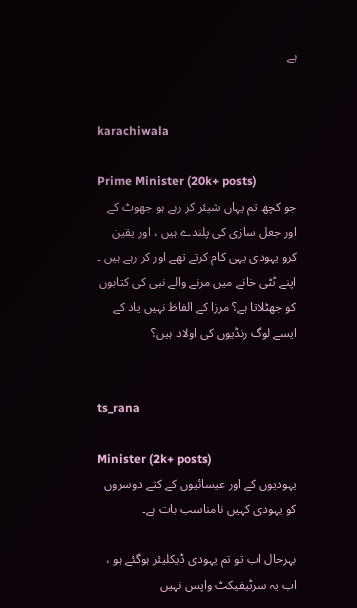ہے


karachiwala

Prime Minister (20k+ posts)
جو کچھ تم یہاں شیئر کر رہے ہو جھوٹ کے اور جعل سازی کی پلندے ہیں ، اور یقین کرو یہودی یہی کام کرتے تھے اور کر رہے ہیں ۔
اپنے ٹٹی خانے میں مرنے والے نبی کی کتابوں کو جھٹلاتا ہے؟ مرزا کے الفاظ نہیں یاد کے ایسے لوگ رنڈیوں کی اولاد ہیں؟


ts_rana

Minister (2k+ posts)
یہودیوں کے اور عیسائیوں کے کتے دوسروں کو یہودی کہیں نامناسب بات ہے۔

بہرحال اب تو تم یہودی ڈیکلیئر ہوگئے ہو ، اب یہ سرٹیفیکٹ واپس نہیں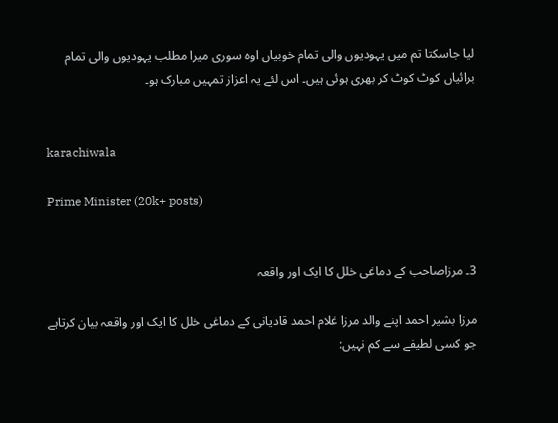لیا جاسکتا تم میں یہودیوں والی تمام خوبیاں اوہ سوری میرا مطلب یہودیوں والی تمام برائیاں کوٹ کوٹ کر بھری ہوئی ہیں۔ اس لئے یہ اعزاز تمہیں مبارک ہو۔


karachiwala

Prime Minister (20k+ posts)


3۔ مرزاصاحب کے دماغی خلل کا ایک اور واقعہ

مرزا بشیر احمد اپنے والد مرزا غلام احمد قادیانی کے دماغی خلل کا ایک اور واقعہ بیان کرتاہے جو کسی لطیفے سے کم نہیں: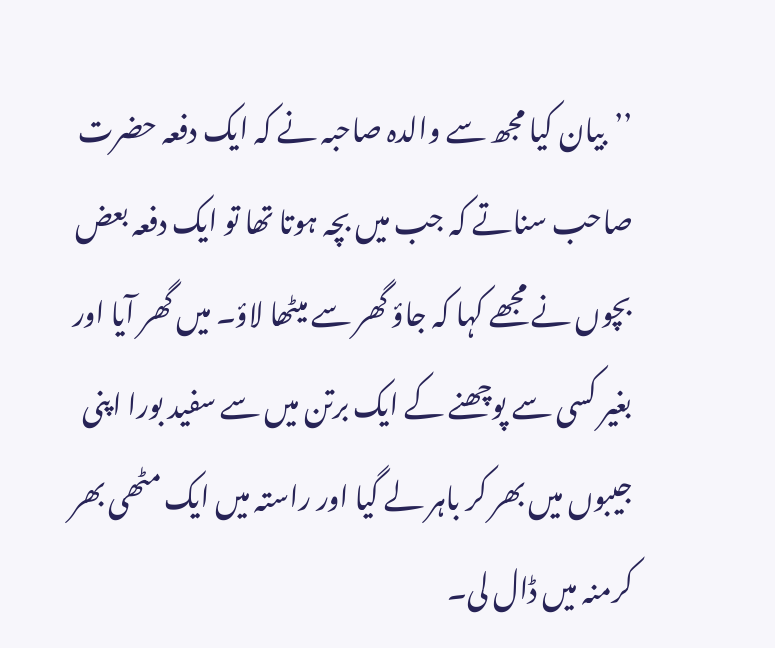’’بیان کیا مجھ سے والدہ صاحبہ نے کہ ایک دفعہ حضرت صاحب سناتے کہ جب میں بچہ ہوتا تھا تو ایک دفعہ بعض بچوں نے مجھے کہا کہ جاؤ گھر سے میٹھا لاؤ۔ میں گھر آیا اور بغیر کسی سے پوچھنے کے ایک برتن میں سے سفید بورا اپنی جیبوں میں بھر کر باہر لے گیا اور راستہ میں ایک مٹھی بھر کرمنہ میں ڈال لی۔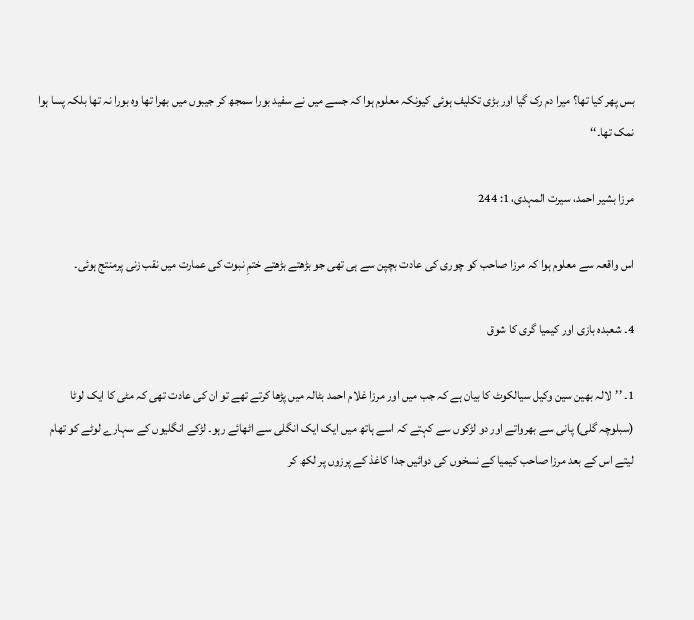بس پھر کیا تھا؟ میرا دم رک گیا اور بڑی تکلیف ہوئی کیونکہ معلوم ہوا کہ جسے میں نے سفید بورا سمجھ کر جیبوں میں بھرا تھا وہ بورا نہ تھا بلکہ پسا ہوا نمک تھا۔‘‘

مرزا بشیر احمد، سیرت المہدی، 1: 244

اس واقعہ سے معلوم ہوا کہ مرزا صاحب کو چوری کی عادت بچپن سے ہی تھی جو بڑھتے بڑھتے ختمِ نبوت کی عمارت میں نقب زنی پرمنتج ہوئی۔

4۔ شعبدہ بازی اور کیمیا گری کا شوق

1۔ ’’لالہ بھین سین وکیل سیالکوٹ کا بیان ہے کہ جب میں اور مرزا غلام احمد بٹالہ میں پڑھا کرتے تھے تو ان کی عادت تھی کہ مٹی کا ایک لوٹا (سبلوچہ گلی) پانی سے بھرواتے اور دو لڑکوں سے کہتے کہ اسے ہاتھ میں ایک ایک انگلی سے اٹھائے رہو۔ لڑکے انگلیوں کے سہارے لوٹے کو تھام لیتے اس کے بعد مرزا صاحب کیمیا کے نسخوں کی دوائیں جدا کاغذ کے پرزوں پر لکھ کر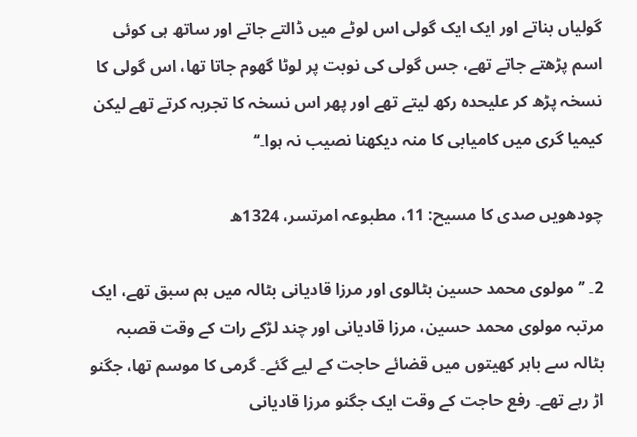گولیاں بناتے اور ایک ایک گولی اس لوٹے میں ڈالتے جاتے اور ساتھ ہی کوئی اسم پڑھتے جاتے تھے، جس گولی کی نوبت پر لوٹا گھوم جاتا تھا، اس گولی کا نسخہ پڑھ کر علیحدہ رکھ لیتے تھے اور پھر اس نسخہ کا تجربہ کرتے تھے لیکن کیمیا گری میں کامیابی کا منہ دیکھنا نصیب نہ ہوا۔‘‘

چودھویں صدی کا مسیح: 11، مطبوعہ امرتسر، 1324ھ

2۔ ’’مولوی محمد حسین بٹالوی اور مرزا قادیانی بٹالہ میں ہم سبق تھے، ایک مرتبہ مولوی محمد حسین، مرزا قادیانی اور چند لڑکے رات کے وقت قصبہ بٹالہ سے باہر کھیتوں میں قضائے حاجت کے لیے گئے۔ گرمی کا موسم تھا، جگنو اڑ رہے تھے۔ رفع حاجت کے وقت ایک جگنو مرزا قادیانی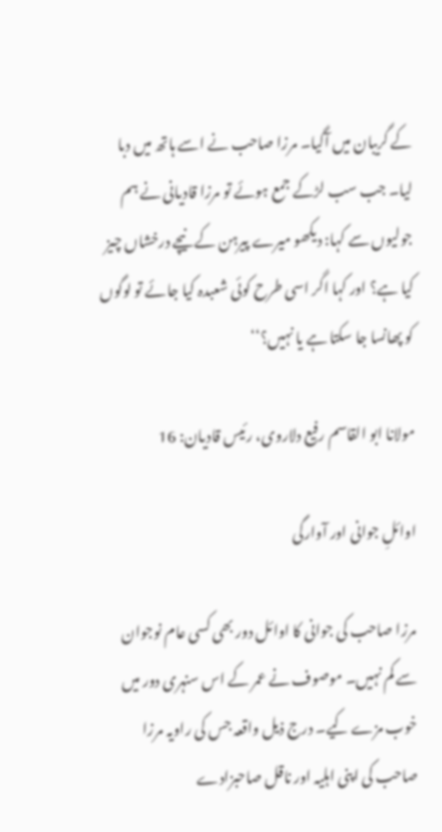کے گریبان میں آگیا۔ مرزا صاحب نے اسے ہاتھ میں دبا لیا۔ جب سب لڑکے جمع ہوئے تو مرزا قادیانی نے ہم جولیوں سے کہا: دیکھو میرے پیرہن کے نیچے درخشاں چیز کیا ہے؟ اور کہا اگر اسی طرح کوئی شعبدہ کیا جائے تو لوگوں کو پھانسا جا سکتا ہے یا نہیں؟‘‘

مولانا ابو القاسم رفیع دلاروی، رئیس قادیان: 16

اوائلِ جوانی اور آوارگی

مرزا صاحب کی جوانی کا اوائل دور بھی کسی عام نوجوان سے کم نہیں۔ موصوف نے عمر کے اس سنہری دور میں خوب مزے کیے۔ درج ذیل واقعہ جس کی راویہ مرزا صاحب کی اپنی اہلیہ اور ناقل صاحبزادے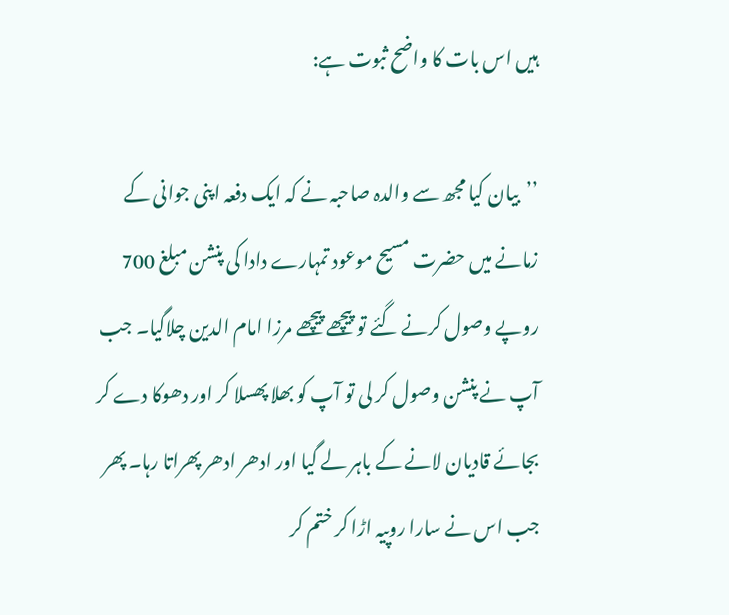ہیں اس بات کا واضح ثبوت ہے:

’’بیان کیا مجھ سے والدہ صاحبہ نے کہ ایک دفعہ اپنی جوانی کے زمانے میں حضرت مسیح موعود تمہارے دادا کی پنشن مبلغ 700 روپے وصول کرنے گئے تو پیچھے پیچھے مرزا امام الدین چلاگیا۔ جب آپ نے پنشن وصول کر لی تو آپ کو بھلا پھسلا کر اور دھوکا دے کر بجائے قادیان لانے کے باہر لے گیا اور ادھر ادھر پھراتا رہا۔ پھر جب اس نے سارا روپیہ اڑا کر ختم کر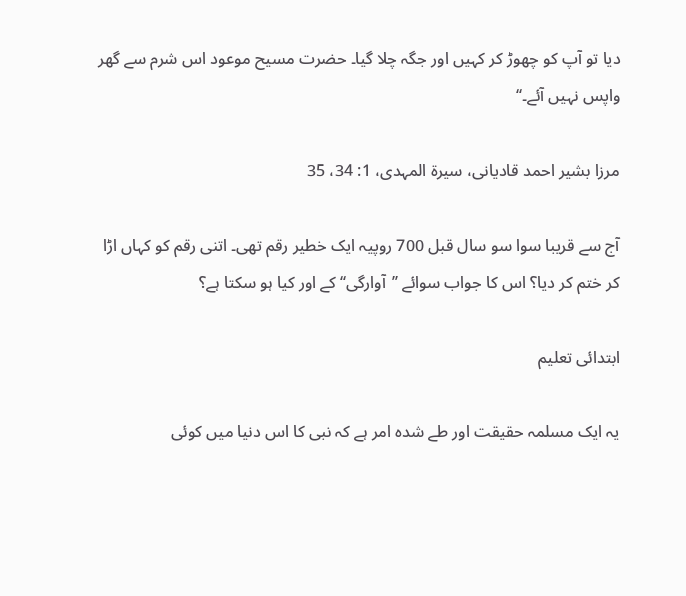دیا تو آپ کو چھوڑ کر کہیں اور جگہ چلا گیا۔ حضرت مسیح موعود اس شرم سے گھر واپس نہیں آئے۔‘‘

مرزا بشیر احمد قادیانی، سیرۃ المہدی، 1: 34، 35

آج سے قریبا سوا سو سال قبل 700 روپیہ ایک خطیر رقم تھی۔ اتنی رقم کو کہاں اڑا کر ختم کر دیا؟ اس کا جواب سوائے ’’آوارگی‘‘ کے اور کیا ہو سکتا ہے؟

ابتدائی تعلیم

یہ ایک مسلمہ حقیقت اور طے شدہ امر ہے کہ نبی کا اس دنیا میں کوئی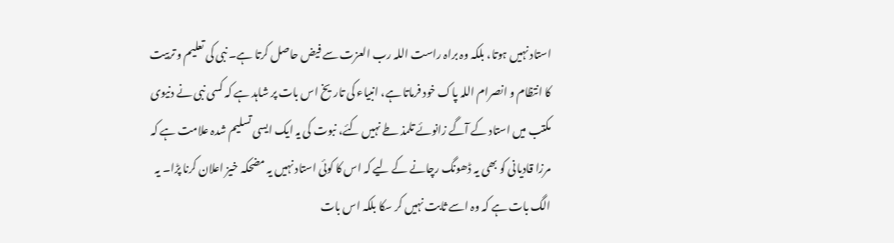استاد نہیں ہوتا، بلکہ وہ براہ راست اللہ رب العزت سے فیض حاصل کرتا ہے۔ نبی کی تعلیم و تربیت کا انتظام و انصرام اللہ پاک خود فرماتا ہے، انبیاء کی تاریخ اس بات پر شاہد ہے کہ کسی نبی نے دنیوی مکتب میں استاد کے آگے زانوئے تلمذ طے نہیں کئے، نبوت کی یہ ایک ایسی تسلیم شدہ علامت ہے کہ مرزا قادیانی کو بھی یہ ڈھونگ رچانے کے لیے کہ اس کا کوئی استاد نہیں یہ مضحکہ خیز اعلان کرنا پڑا۔ یہ الگ بات ہے کہ وہ اسے ثابت نہیں کر سکا بلکہ اس بات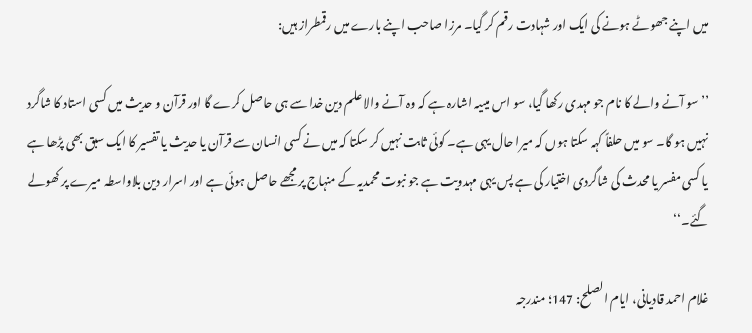میں اپنے جھوٹے ہونے کی ایک اور شہادت رقم کر گیا۔ مرزا صاحب اپنے بارے میں رقمطراز ہیں:

’’سو آنے والے کا نام جو مہدی رکھا گیا، سو اس میںیہ اشارہ ہے کہ وہ آنے والا علم دین خدا سے ہی حاصل کرے گا اور قرآن و حدیث میں کسی استاد کا شاگرد نہیں ہو گا۔ سو میں حلفاً کہہ سکتا ہوں کہ میرا حال یہی ہے۔ کوئی ثابت نہیں کر سکتا کہ میں نے کسی انسان سے قرآن یا حدیث یا تفسیر کا ایک سبق بھی پڑھا ہے یا کسی مفسر یا محدث کی شاگردی اختیار کی ہے پس یہی مہدویت ہے جو نبوت محمدیہ کے منہاج پر مجھے حاصل ہوئی ہے اور اسرار دین بلاواسطہ میرے پر کھولے گئے۔‘‘

غلام احمد قادیانی، ایام الصلح: 147؛ مندرجہ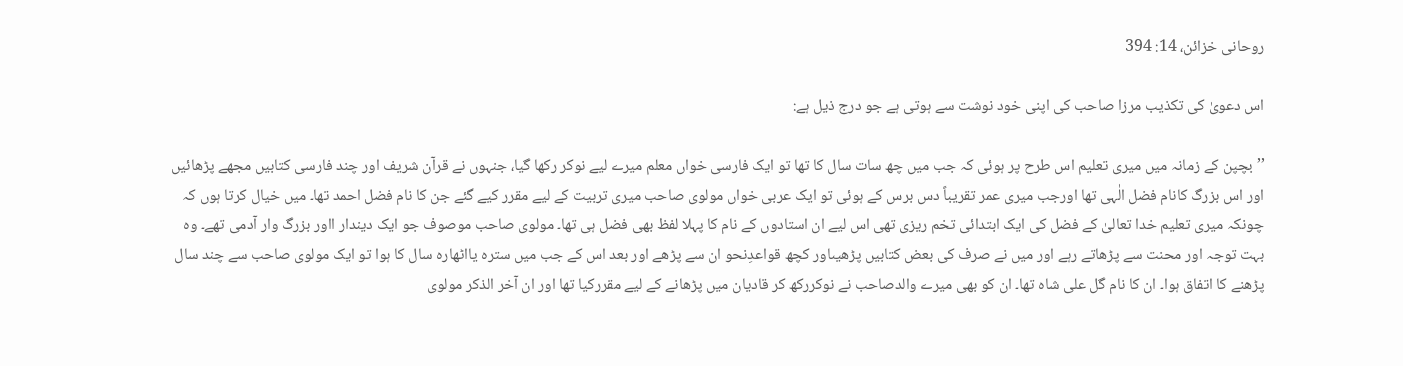روحانی خزائن، 14: 394

اس دعویٰ کی تکذیب مرزا صاحب کی اپنی خود نوشت سے ہوتی ہے جو درج ذیل ہے:

’’بچپن کے زمانہ میں میری تعلیم اس طرح پر ہوئی کہ جب میں چھ سات سال کا تھا تو ایک فارسی خواں معلم میرے لیے نوکر رکھا گیا، جنہوں نے قرآن شریف اور چند فارسی کتابیں مجھے پڑھائیں اور اس بزرگ کانام فضل الٰہی تھا اورجب میری عمر تقریباً دس برس کے ہوئی تو ایک عربی خواں مولوی صاحب میری تربیت کے لیے مقرر کیے گئے جن کا نام فضل احمد تھا۔ میں خیال کرتا ہوں کہ چونکہ میری تعلیم خدا تعالیٰ کے فضل کی ایک ابتدائی تخم ریزی تھی اس لیے ان استادوں کے نام کا پہلا لفظ بھی فضل ہی تھا۔ مولوی صاحب موصوف جو ایک دیندار ااور بزرگ وار آدمی تھے۔ وہ بہت توجہ اور محنت سے پڑھاتے رہے اور میں نے صرف کی بعض کتابیں پڑھیںاور کچھ قواعدِنحو ان سے پڑھے اور بعد اس کے جب میں سترہ یااٹھارہ سال کا ہوا تو ایک مولوی صاحب سے چند سال پڑھنے کا اتفاق ہوا۔ ان کا نام گل علی شاہ تھا۔ ان کو بھی میرے والدصاحب نے نوکررکھ کر قادیان میں پڑھانے کے لیے مقررکیا تھا اور ان آخر الذکر مولوی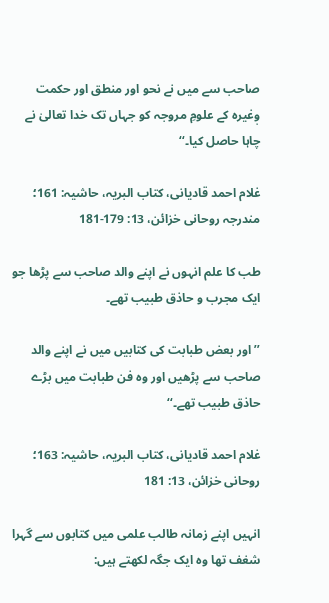صاحب سے میں نے نحو اور منطق اور حکمت وٖغیرہ کے علومِ مروجہ کو جہاں تک خدا تعالیٰ نے چاہا حاصل کیا۔‘‘

غلام احمد قادیانی، کتاب البریہ، حاشیہ: 161؛ مندرجہ روحانی خزائن، 13: 179-181

طب کا علم انہوں نے اپنے والد صاحب سے پڑھا جو ایک مجرب و حاذق طبیب تھے۔

’’اور بعض طبابت کی کتابیں میں نے اپنے والد صاحب سے پڑھیں اور وہ فن طبابت میں بڑے حاذق طبیب تھے۔‘‘

غلام احمد قادیانی، کتاب البریہ، حاشیہ: 163؛ روحانی خزائن، 13: 181

انہیں اپنے زمانہ طالب علمی میں کتابوں سے گہرا شغف تھا وہ ایک جگہ لکھتے ہیں: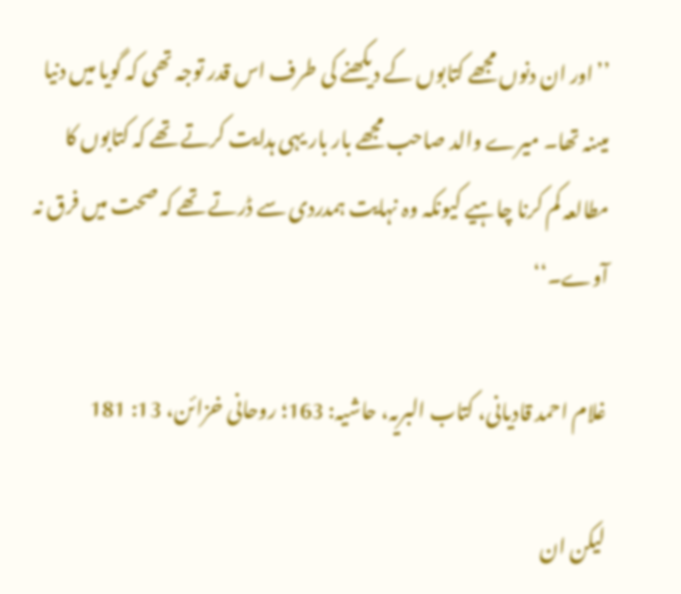’’اور ان دنوں مجھے کتابوں کے دیکھنے کی طرف اس قدر توجہ تھی کہ گویا میں دنیا میںنہ تھا۔ میرے والد صاحب مجھے بار بار یہی ہدایت کرتے تھے کہ کتابوں کا مطالعہ کم کرنا چاہیے کیونکہ وہ نہایت ہمدردی سے ڈرتے تھے کہ صحت میں فرق نہ آوے۔‘‘

غلام احمد قادیانی، کتاب البریہ، حاشیہ: 163؛ روحانی خزائن، 13: 181

لیکن ان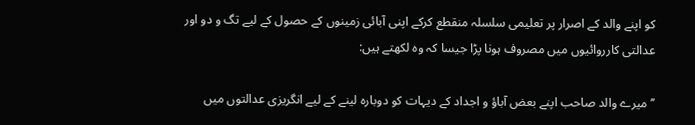کو اپنے والد کے اصرار پر تعلیمی سلسلہ منقطع کرکے اپنی آبائی زمینوں کے حصول کے لیے تگ و دو اور عدالتی کارروائیوں میں مصروف ہونا پڑا جیسا کہ وہ لکھتے ہیں:

’’میرے والد صاحب اپنے بعض آباؤ و اجداد کے دیہات کو دوبارہ لینے کے لیے انگریزی عدالتوں میں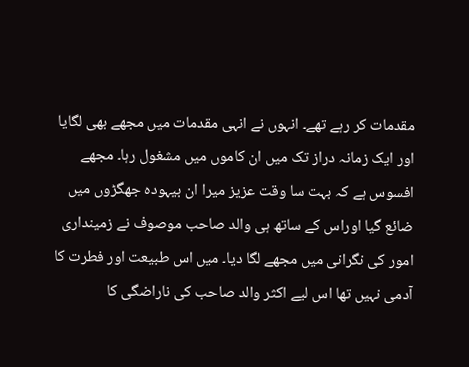مقدمات کر رہے تھے۔ انہوں نے انہی مقدمات میں مجھے بھی لگایا اور ایک زمانہ دراز تک میں ان کاموں میں مشغول رہا۔ مجھے افسوس ہے کہ بہت سا وقت عزیز میرا ان بیہودہ جھگڑوں میں ضائع گیا اوراس کے ساتھ ہی والد صاحب موصوف نے زمینداری امور کی نگرانی میں مجھے لگا دیا۔ میں اس طبیعت اور فطرت کا آدمی نہیں تھا اس لیے اکثر والد صاحب کی ناراضگی کا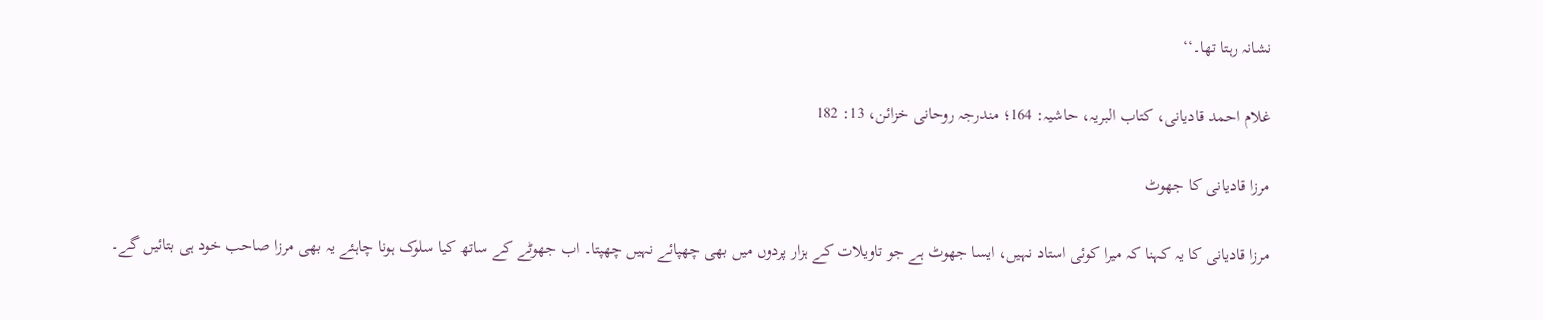نشانہ رہتا تھا۔‘‘

غلام احمد قادیانی، کتاب البریہ، حاشیہ: 164؛ مندرجہ روحانی خزائن، 13: 182

مرزا قادیانی کا جھوٹ

مرزا قادیانی کا یہ کہنا کہ میرا کوئی استاد نہیں، ایسا جھوٹ ہے جو تاویلات کے ہزار پردوں میں بھی چھپائے نہیں چھپتا۔ اب جھوٹے کے ساتھ کیا سلوک ہونا چاہئے یہ بھی مرزا صاحب خود ہی بتائیں گے۔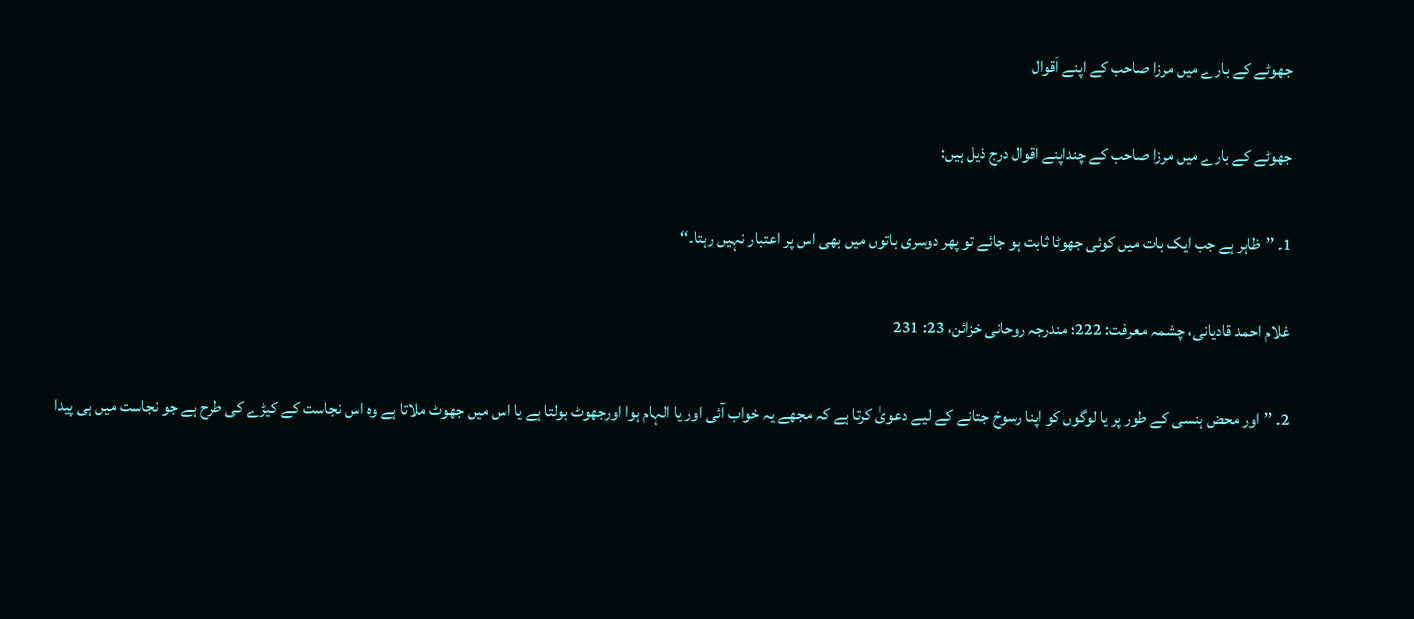جھوٹے کے بارے میں مرزا صاحب کے اپنے اَقوال

جھوٹے کے بارے میں مرزا صاحب کے چنداپنے اقوال درج ذیل ہیں:

1۔ ’’ظاہر ہے جب ایک بات میں کوئی جھوٹا ثابت ہو جائے تو پھر دوسری باتوں میں بھی اس پر اعتبار نہیں رہتا۔‘‘

غلام احمد قادیانی، چشمہ معرفت: 222؛ مندرجہ روحانی خزائن، 23: 231

2۔ ’’اور محض ہنسی کے طور پر یا لوگوں کو اپنا رسوخ جتانے کے لیے دعویٰ کرتا ہے کہ مجھے یہ خواب آئی اور یا الہام ہوا اورجھوٹ بولتا ہے یا اس میں جھوٹ ملاتا ہے وہ اس نجاست کے کیڑے کی طرح ہے جو نجاست میں ہی پیدا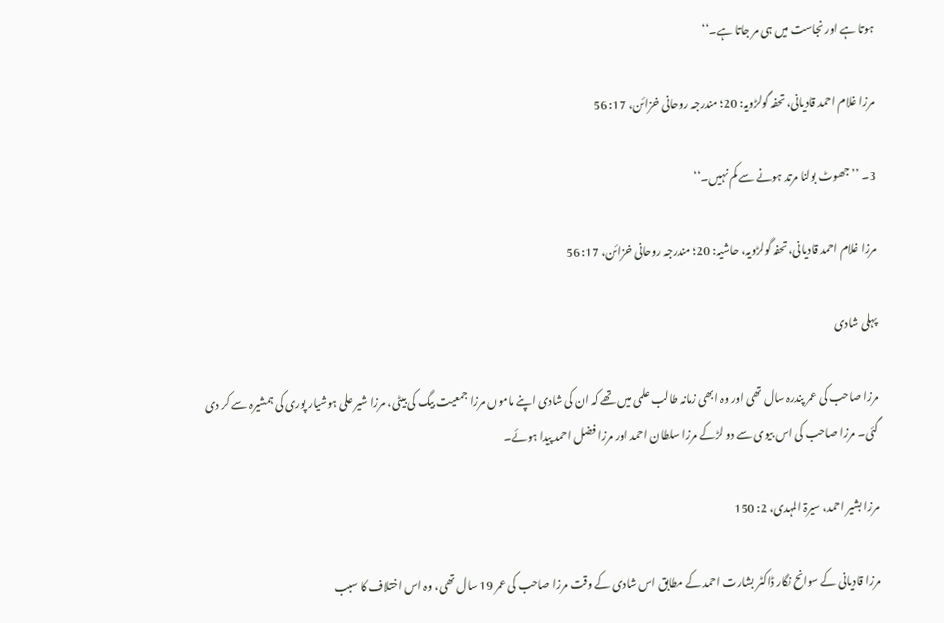ہوتا ہے اور نجاست میں ہی مر جاتا ہے۔‘‘

مرزا غلام احمد قادیانی، تحفہ گولڑویہ: 20؛ مندرجہ روحانی خزائن، 17: 56

3۔ ’’جھوٹ بولنا مرتد ہونے سے کم نہیں۔‘‘

مرزا غلام احمد قادیانی، تحفہ گولڑویہ، حاشیہ: 20؛ مندرجہ روحانی خزائن، 17: 56

پہلی شادی

مرزا صاحب کی عمر پندرہ سال تھی اور وہ ابھی زمانہ طالب علمی میں تھے کہ ان کی شادی اپنے ماموں مرزا جمعیت بیگ کی بیٹی، مرزا شیر علی ہوشیار پوری کی ہمشیرہ سے کر دی گئی۔ مرزا صاحب کی اس بیوی سے دو لڑکے مرزا سلطان احمد اور مرزا فضل احمد پیدا ہوئے۔

مرزا بشیر احمد، سیرۃ المہدی، 2: 150

مرزا قادیانی کے سوانح نگار ڈاکٹر بشارت احمد کے مطابق اس شادی کے وقت مرزا صاحب کی عمر 19 سال تھی، وہ اس اختلاف کا سبب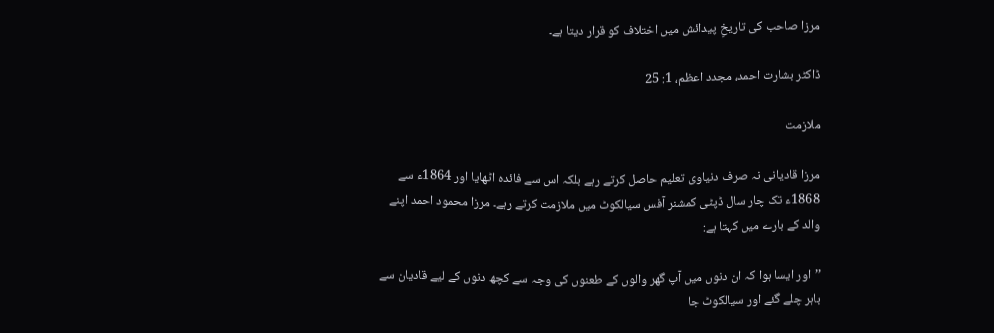مرزا صاحب کی تاریخِ پیدائش میں اختلاف کو قرار دیتا ہے۔

ڈاکٹر بشارت احمد، مجدد اعظم، 1: 25

ملازمت

مرزا قادیانی نہ صرف دنیاوی تعلیم حاصل کرتے رہے بلکہ اس سے فائدہ اٹھایا اور 1864ء سے 1868ء تک چار سال ڈپٹی کمشنر آفس سیالکوٹ میں ملازمت کرتے رہے۔ مرزا محمود احمد اپنے والد کے بارے میں کہتا ہے:

’’اور ایسا ہوا کہ ان دنوں میں آپ گھر والوں کے طعنوں کی وجہ سے کچھ دنوں کے لیے قادیان سے باہر چلے گئے اور سیالکوٹ جا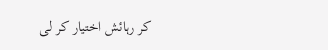کر رہائش اختیار کر لی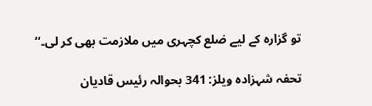تو گزارہ کے لیے ضلع کچہری میں ملازمت بھی کر لی۔‘‘

تحفہ شہزادہ ویلز: 341 بحوالہ رئیس قادیان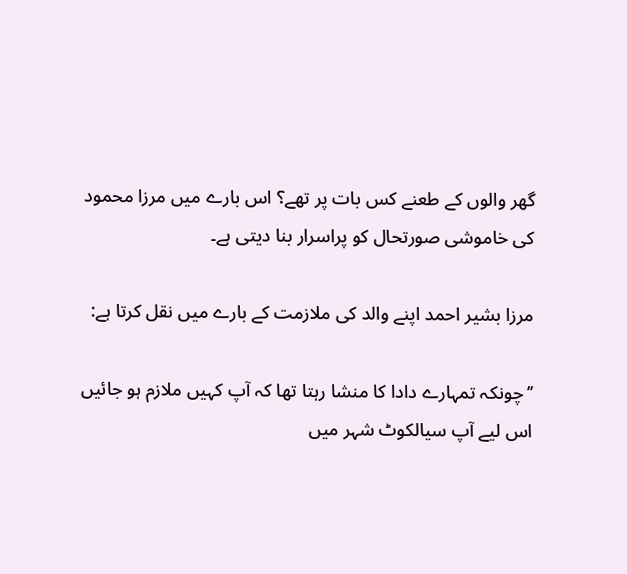گھر والوں کے طعنے کس بات پر تھے؟ اس بارے میں مرزا محمود کی خاموشی صورتحال کو پراسرار بنا دیتی ہے۔

مرزا بشیر احمد اپنے والد کی ملازمت کے بارے میں نقل کرتا ہے:

’’چونکہ تمہارے دادا کا منشا رہتا تھا کہ آپ کہیں ملازم ہو جائیں اس لیے آپ سیالکوٹ شہر میں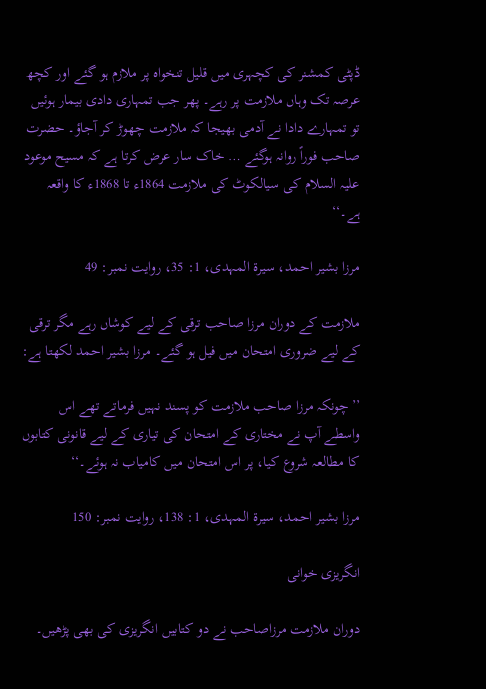ڈپٹی کمشنر کی کچہری میں قلیل تنخواہ پر ملازم ہو گئے اور کچھ عرصہ تک وہاں ملازمت پر رہے۔ پھر جب تمہاری دادی بیمار ہوئیں تو تمہارے دادا نے آدمی بھیجا کہ ملازمت چھوڑ کر آجاؤ۔ حضرت صاحب فوراً روانہ ہوگئے … خاک سار عرض کرتا ہے کہ مسیح موعود علیہ السلام کی سیالکوٹ کی ملازمت 1864ء تا 1868ء کا واقعہ ہے۔‘‘

مرزا بشیر احمد، سیرۃ المہدی، 1: 35، روایت نمبر: 49

ملازمت کے دوران مرزا صاحب ترقی کے لیے کوشاں رہے مگر ترقی کے لیے ضروری امتحان میں فیل ہو گئے۔ مرزا بشیر احمد لکھتا ہے:

’’چونکہ مرزا صاحب ملازمت کو پسند نہیں فرماتے تھے اس واسطے آپ نے مختاری کے امتحان کی تیاری کے لیے قانونی کتابوں کا مطالعہ شروع کیا، پر اس امتحان میں کامیاب نہ ہوئے۔‘‘

مرزا بشیر احمد، سیرۃ المہدی، 1: 138، روایت نمبر: 150

انگریزی خوانی

دوران ملازمت مرزاصاحب نے دو کتابیں انگریزی کی بھی پڑھیں۔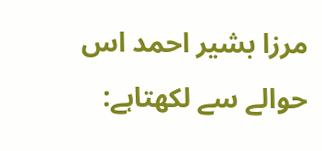مرزا بشیر احمد اس حوالے سے لکھتاہے: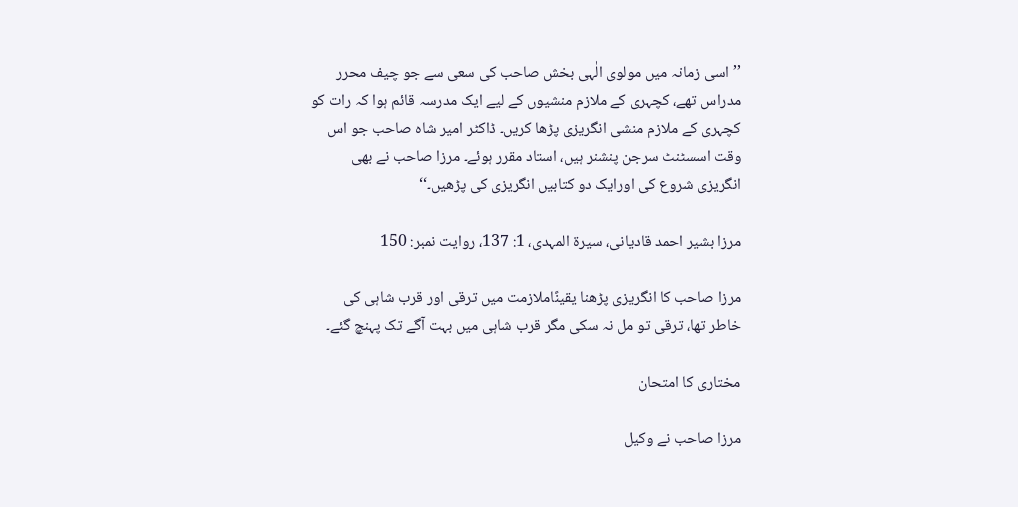’’اسی زمانہ میں مولوی الٰہی بخش صاحب کی سعی سے جو چیف محرر مدراس تھے، کچہری کے ملازم منشیوں کے لیے ایک مدرسہ قائم ہوا کہ رات کو کچہری کے ملازم منشی انگریزی پڑھا کریں۔ ڈاکٹر امیر شاہ صاحب جو اس وقت اسسٹنٹ سرجن پنشنر ہیں، استاد مقرر ہوئے۔ مرزا صاحب نے بھی انگریزی شروع کی اورایک دو کتابیں انگریزی کی پڑھیں۔‘‘

مرزا بشیر احمد قادیانی، سیرۃ المہدی، 1: 137، روایت نمبر: 150

مرزا صاحب کا انگریزی پڑھنا یقینًاملازمت میں ترقی اور قرب شاہی کی خاطر تھا، ترقی تو مل نہ سکی مگر قرب شاہی میں بہت آگے تک پہنچ گئے۔

مختاری کا امتحان

مرزا صاحب نے وکیل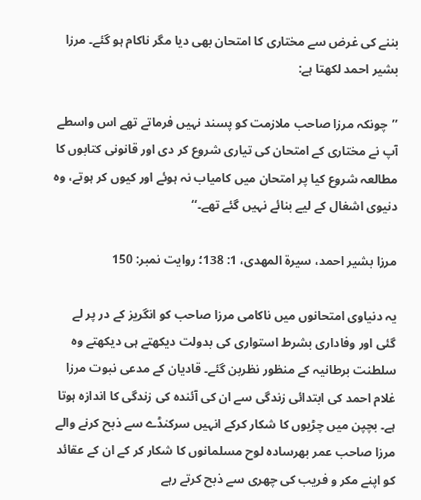بننے کی غرض سے مختاری کا امتحان بھی دیا مگر ناکام ہو گئے۔ مرزا بشیر احمد لکھتا ہے:

’’چونکہ مرزا صاحب ملازمت کو پسند نہیں فرماتے تھے اس واسطے آپ نے مختاری کے امتحان کی تیاری شروع کر دی اور قانونی کتابوں کا مطالعہ شروع کیا پر امتحان میں کامیاب نہ ہوئے اور کیوں کر ہوتے، وہ دنیوی اشغال کے لیے بنائے نہیں گئے تھے۔‘‘

مرزا بشیر احمد، سیرۃ المھدی، 1: 138؛ روایت نمبر: 150

یہ دنیاوی امتحانوں میں ناکامی مرزا صاحب کو انگریز کے در پر لے گئی اور وفاداری بشرط استواری کی بدولت دیکھتے ہی دیکھتے وہ سلطنت برطانیہ کے منظور نظربن گئے۔ قادیان کے مدعی نبوت مرزا غلام احمد کی ابتدائی زندگی سے ان کی آئندہ کی زندگی کا اندازہ ہوتا ہے۔ بچپن میں چڑیوں کا شکار کرکے انہیں سرکنڈے سے ذبح کرنے والے مرزا صاحب عمر بھرسادہ لوح مسلمانوں کا شکار کر کے ان کے عقائد کو اپنے مکر و فریب کی چھری سے ذبح کرتے رہے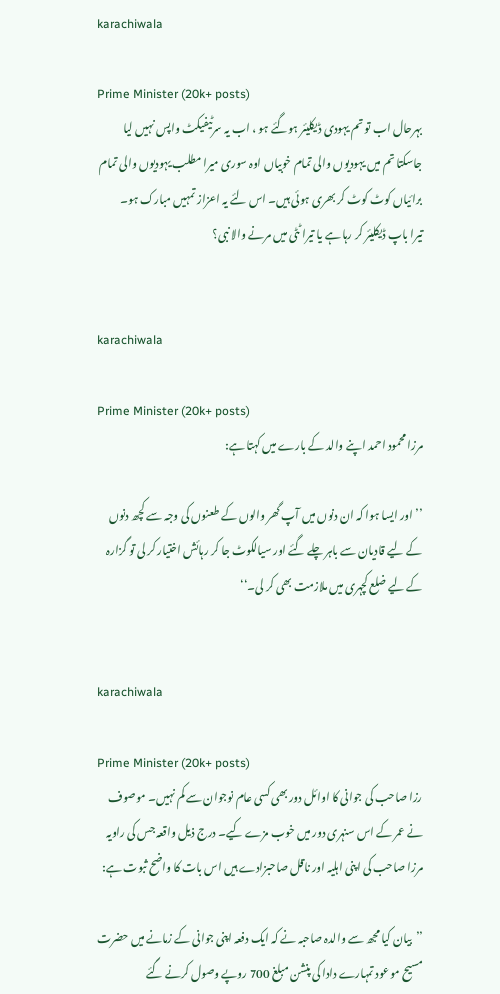karachiwala

Prime Minister (20k+ posts)
بہرحال اب تو تم یہودی ڈیکلیئر ہوگئے ہو ، اب یہ سرٹیفیکٹ واپس نہیں لیا جاسکتا تم میں یہودیوں والی تمام خوبیاں اوہ سوری میرا مطلب یہودیوں والی تمام برائیاں کوٹ کوٹ کر بھری ہوئی ہیں۔ اس لئے یہ اعزاز تمہیں مبارک ہو۔
تیرا باپ ڈیکلیئر کر رہا ہے یا تیرا ٹٹی میں مرنے والا نبی؟


karachiwala

Prime Minister (20k+ posts)
مرزا محمود احمد اپنے والد کے بارے میں کہتا ہے:

’’اور ایسا ہوا کہ ان دنوں میں آپ گھر والوں کے طعنوں کی وجہ سے کچھ دنوں کے لیے قادیان سے باہر چلے گئے اور سیالکوٹ جا کر رہائش اختیار کر لی تو گزارہ کے لیے ضلع کچہری میں ملازمت بھی کر لی۔‘‘


karachiwala

Prime Minister (20k+ posts)
رزا صاحب کی جوانی کا اوائل دور بھی کسی عام نوجوان سے کم نہیں۔ موصوف نے عمر کے اس سنہری دور میں خوب مزے کیے۔ درج ذیل واقعہ جس کی راویہ مرزا صاحب کی اپنی اہلیہ اور ناقل صاحبزادے ہیں اس بات کا واضح ثبوت ہے:

’’بیان کیا مجھ سے والدہ صاحبہ نے کہ ایک دفعہ اپنی جوانی کے زمانے میں حضرت مسیح موعود تمہارے دادا کی پنشن مبلغ 700 روپے وصول کرنے گئے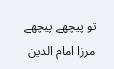تو پیچھے پیچھے مرزا امام الدین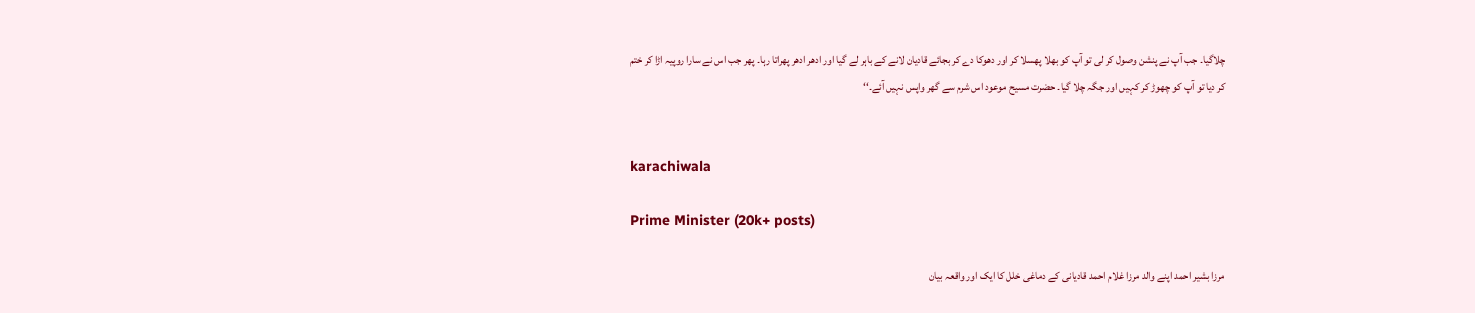چلاگیا۔ جب آپ نے پنشن وصول کر لی تو آپ کو بھلا پھسلا کر اور دھوکا دے کر بجائے قادیان لانے کے باہر لے گیا اور ادھر ادھر پھراتا رہا۔ پھر جب اس نے سارا روپیہ اڑا کر ختم کر دیا تو آپ کو چھوڑ کر کہیں اور جگہ چلا گیا۔ حضرت مسیح موعود اس شرم سے گھر واپس نہیں آئے۔‘‘


karachiwala

Prime Minister (20k+ posts)

مرزا بشیر احمد اپنے والد مرزا غلام احمد قادیانی کے دماغی خلل کا ایک اور واقعہ بیان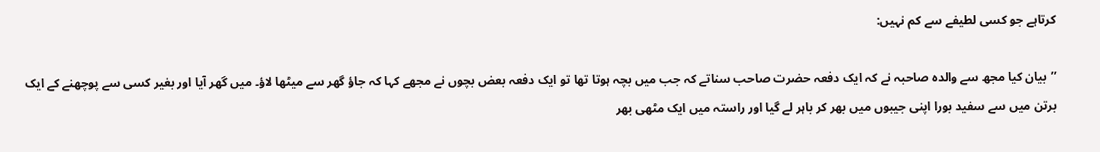کرتاہے جو کسی لطیفے سے کم نہیں:

’’بیان کیا مجھ سے والدہ صاحبہ نے کہ ایک دفعہ حضرت صاحب سناتے کہ جب میں بچہ ہوتا تھا تو ایک دفعہ بعض بچوں نے مجھے کہا کہ جاؤ گھر سے میٹھا لاؤ۔ میں گھر آیا اور بغیر کسی سے پوچھنے کے ایک برتن میں سے سفید بورا اپنی جیبوں میں بھر کر باہر لے گیا اور راستہ میں ایک مٹھی بھر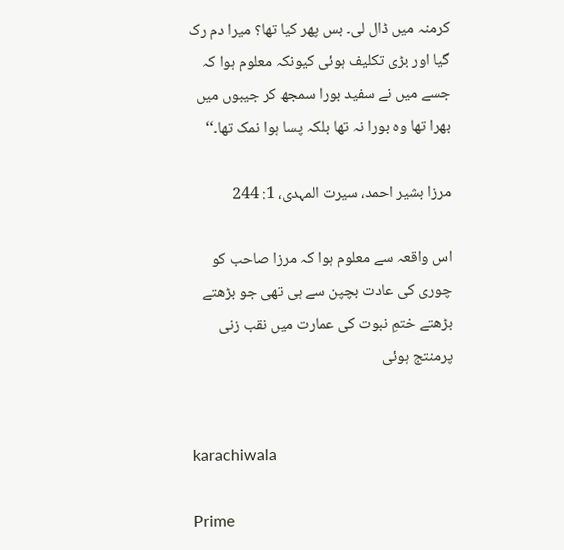کرمنہ میں ڈال لی۔ بس پھر کیا تھا؟ میرا دم رک گیا اور بڑی تکلیف ہوئی کیونکہ معلوم ہوا کہ جسے میں نے سفید بورا سمجھ کر جیبوں میں بھرا تھا وہ بورا نہ تھا بلکہ پسا ہوا نمک تھا۔‘‘

مرزا بشیر احمد، سیرت المہدی، 1: 244

اس واقعہ سے معلوم ہوا کہ مرزا صاحب کو چوری کی عادت بچپن سے ہی تھی جو بڑھتے بڑھتے ختمِ نبوت کی عمارت میں نقب زنی پرمنتج ہوئی


karachiwala

Prime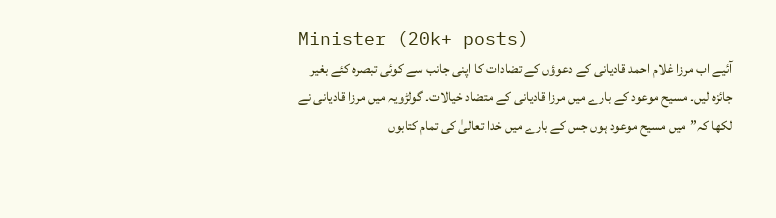Minister (20k+ posts)
آئیے اب مرزا غلام احمد قادیانی کے دعوؤں کے تضادات کا اپنی جانب سے کوئی تبصرہ کئے بغیر جائزہ لیں۔ مسیح موعود کے بارے میں مرزا قادیانی کے متضاد خیالات۔ گولڑویہ میں مرزا قادیانی نے لکھا کہ”میں مسیح موعود ہوں جس کے بارے میں خدا تعالیٰ کی تمام کتابوں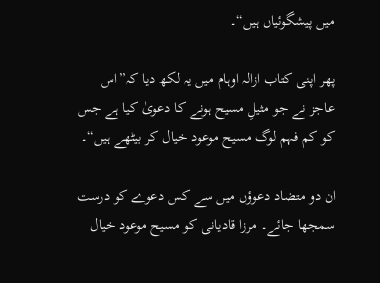میں پیشگوئیاں ہیں“۔

پھر اپنی کتاب ازالہ اوہام میں یہ لکھ دیا کہ”اس عاجز نے جو مثیلِ مسیح ہونے کا دعویٰ کیا ہے جس کو کم فہم لوگ مسیح موعود خیال کر بیٹھے ہیں“۔

ان دو متضاد دعوؤں میں سے کس دعوے کو درست سمجھا جائے۔ مرزا قادیانی کو مسیح موعود خیال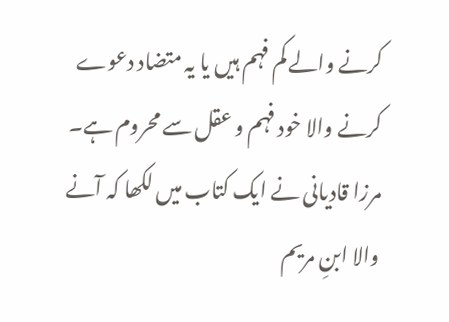کرنے والے کم فہم ہیں یا یہ متضاد دعوے کرنے والا خود فہم و عقل سے محروم ہے۔ مرزا قادیانی نے ایک کتاب میں لکھا کہ آنے والا ابنِ مریم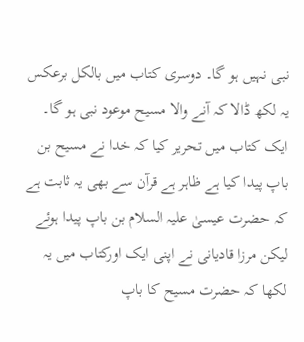نبی نہیں ہو گا۔ دوسری کتاب میں بالکل برعکس یہ لکھ ڈالا کہ آنے والا مسیح موعود نبی ہو گا۔ ایک کتاب میں تحریر کیا کہ خدا نے مسیح بن باپ پیدا کیا ہے ظاہر ہے قرآن سے بھی یہ ثابت ہے کہ حضرت عیسیٰ علیہ السلام بن باپ پیدا ہوئے لیکن مرزا قادیانی نے اپنی ایک اورکتاب میں یہ لکھا کہ حضرت مسیح کا باپ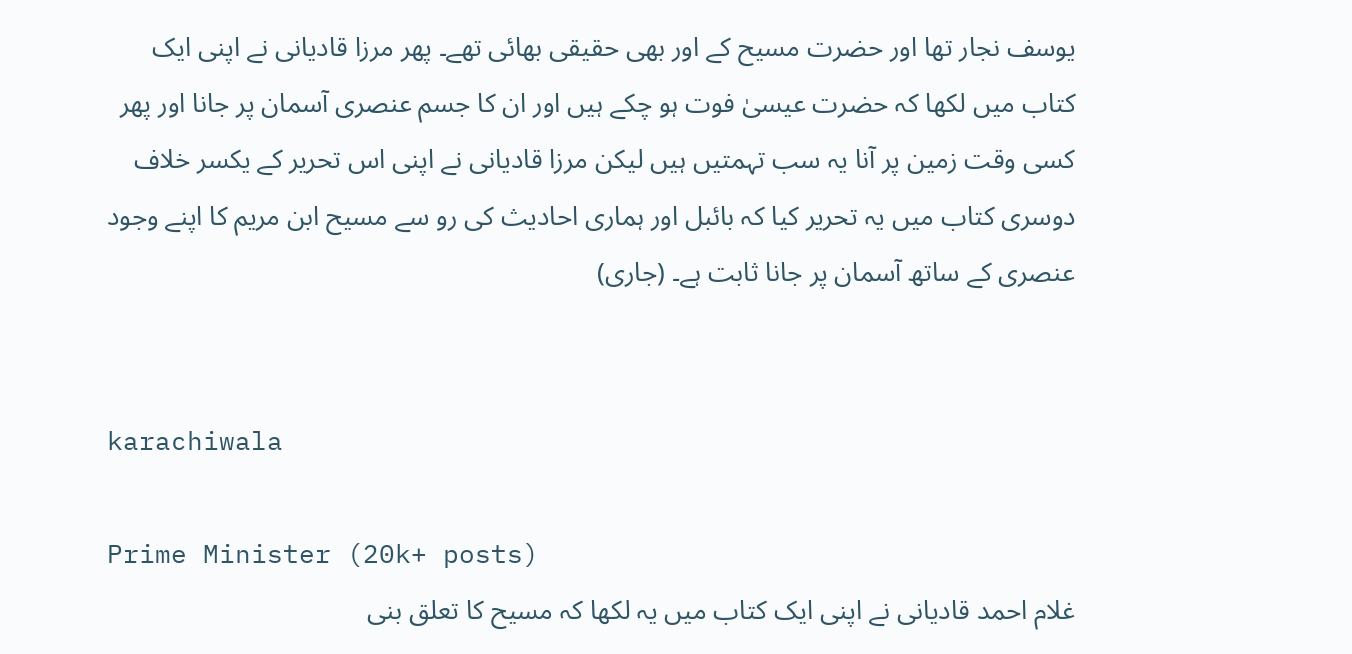یوسف نجار تھا اور حضرت مسیح کے اور بھی حقیقی بھائی تھے۔ پھر مرزا قادیانی نے اپنی ایک کتاب میں لکھا کہ حضرت عیسیٰ فوت ہو چکے ہیں اور ان کا جسم عنصری آسمان پر جانا اور پھر کسی وقت زمین پر آنا یہ سب تہمتیں ہیں لیکن مرزا قادیانی نے اپنی اس تحریر کے یکسر خلاف دوسری کتاب میں یہ تحریر کیا کہ بائبل اور ہماری احادیث کی رو سے مسیح ابن مریم کا اپنے وجود عنصری کے ساتھ آسمان پر جانا ثابت ہے۔ (جاری)


karachiwala

Prime Minister (20k+ posts)
غلام احمد قادیانی نے اپنی ایک کتاب میں یہ لکھا کہ مسیح کا تعلق بنی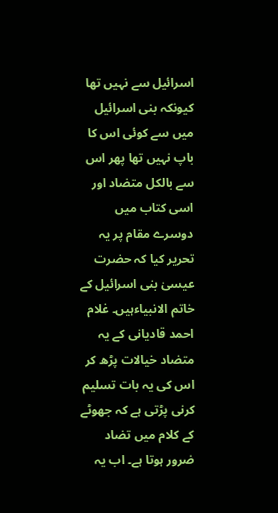اسرائیل سے نہیں تھا کیونکہ بنی اسرائیل میں سے کوئی اس کا باپ نہیں تھا پھر اس سے بالکل متضاد اور اسی کتاب میں دوسرے مقام پر یہ تحریر کیا کہ حضرت عیسیٰ بنی اسرائیل کے خاتم الانبیاءہیں۔ غلام احمد قادیانی کے یہ متضاد خیالات پڑھ کر اس کی یہ بات تسلیم کرنی پڑتی ہے کہ جھوٹے کے کلام میں تضاد ضرور ہوتا ہے۔ اب یہ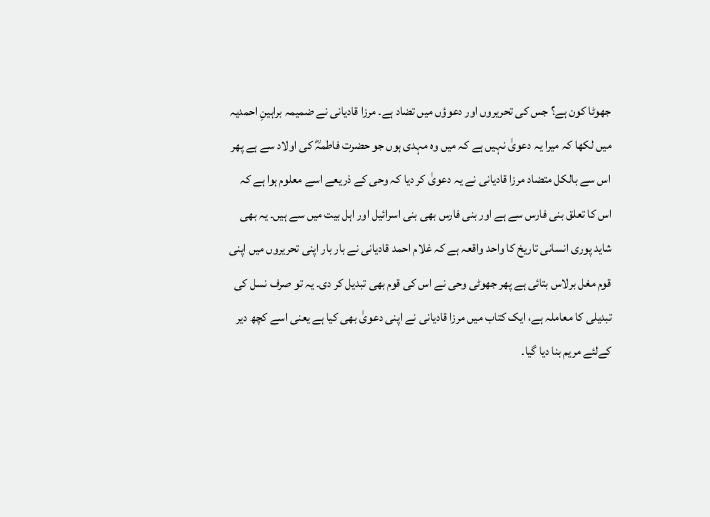جھوٹا کون ہے؟ جس کی تحریروں اور دعوؤں میں تضاد ہے۔ مرزا قادیانی نے ضمیمہ براہینِ احمدیہ میں لکھا کہ میرا یہ دعویٰ نہیں ہے کہ میں وہ مہدی ہوں جو حضرت فاطمہؓ کی اولاد سے ہے پھر اس سے بالکل متضاد مرزا قادیانی نے یہ دعویٰ کر دیا کہ وحی کے ذریعے اسے معلوم ہوا ہے کہ اس کا تعلق بنی فارس سے ہے اور بنی فارس بھی بنی اسرائیل اور اہل بیت میں سے ہیں۔ یہ بھی شاید پوری انسانی تاریخ کا واحد واقعہ ہے کہ غلام احمد قادیانی نے بار بار اپنی تحریروں میں اپنی قوم مغل برلاس بتائی ہے پھر جھوٹی وحی نے اس کی قوم بھی تبدیل کر دی۔ یہ تو صرف نسل کی تبدیلی کا معاملہ ہے، ایک کتاب میں مرزا قادیانی نے اپنی دعویٰ بھی کیا ہے یعنی اسے کچھ دیر کےلئے مریم بنا دیا گیا۔